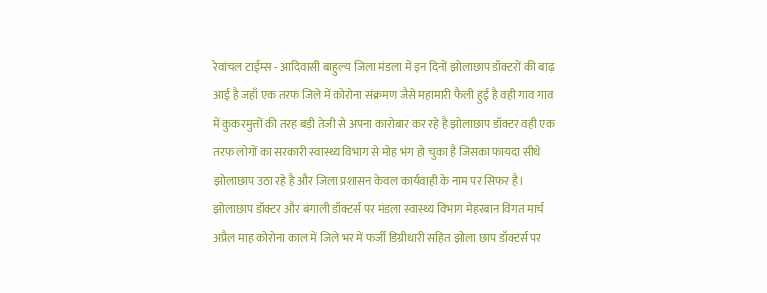रेवांचल टाईम्स - आदिवासी बाहुल्य जिला मंडला में इन दिनों झोलाछाप डॉक्टरों की बाढ़ आई है जहाँ एक तरफ जिले में कोरोना संक्रमण जैसे महामारी फैली हुई है वही गाव गाव में कुकरमुत्तों की तरह बड़ी तेजी से अपना कारोबार कर रहे है झोलाछाप डॉक्टर वही एक तरफ लोगों का सरकारी स्वास्थ्य विभाग से मोह भंग हो चुका है जिसका फायदा सीधे झोलाछाप उठा रहे है और जिला प्रशासन केवल कार्यवाही के नाम पर सिफर है।
झोलाछाप डॉक्टर और बंगाली डाँक्टर्स पर मंडला स्वास्थ्य विभाग मेहरबान विगत मार्च अप्रैल माह कोरोना काल में जिले भर में फर्जी डिग्रीधारी सहित झोला छाप डाँक्टर्स पर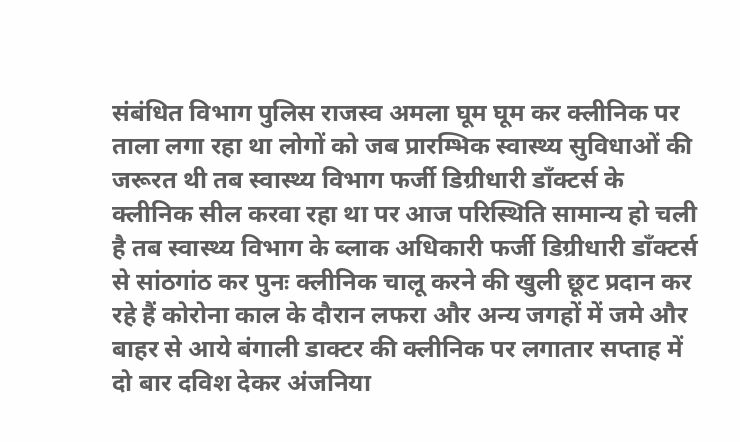संबंधित विभाग पुलिस राजस्व अमला घूम घूम कर क्लीनिक पर ताला लगा रहा था लोगों को जब प्रारम्भिक स्वास्थ्य सुविधाओं की जरूरत थी तब स्वास्थ्य विभाग फर्जी डिग्रीधारी डाँक्टर्स के क्लीनिक सील करवा रहा था पर आज परिस्थिति सामान्य हो चली है तब स्वास्थ्य विभाग के ब्लाक अधिकारी फर्जी डिग्रीधारी डाँक्टर्स से सांठगांठ कर पुनः क्लीनिक चालू करने की खुली छूट प्रदान कर रहे हैं कोरोना काल के दौरान लफरा और अन्य जगहों में जमे और बाहर से आये बंगाली डाक्टर की क्लीनिक पर लगातार सप्ताह में दो बार दविश देकर अंजनिया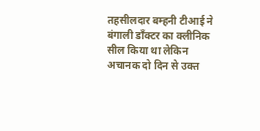तहसीलदार बम्हनी टीआई ने बंगाली डाँक्टर का क्लीनिक सील किया था लेकिन अचानक दो दिन से उक्त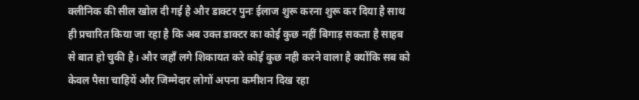क्लीनिक की सील खोल दी गई है और डाक्टर पुनः ईलाज शुरू करना शुरू कर दिया है साथ ही प्रचारित किया जा रहा है कि अब उक्त डाक्टर का कोई कुछ नहीं बिगाड़ सकता है साहब से बात हो चुकी है। और जहाँ लगे शिकायत करे कोई कुछ नही करने वाला है क्योंकि सब को केवल पैसा चाहियें और जिम्मेदार लोगों अपना कमीशन दिख रहा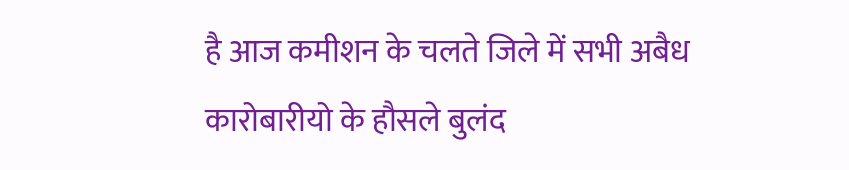है आज कमीशन के चलते जिले में सभी अबैध कारोबारीयो के हौसले बुलंद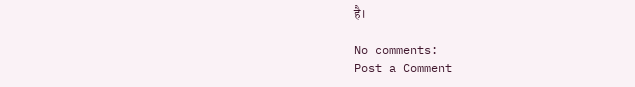है।

No comments:
Post a Comment